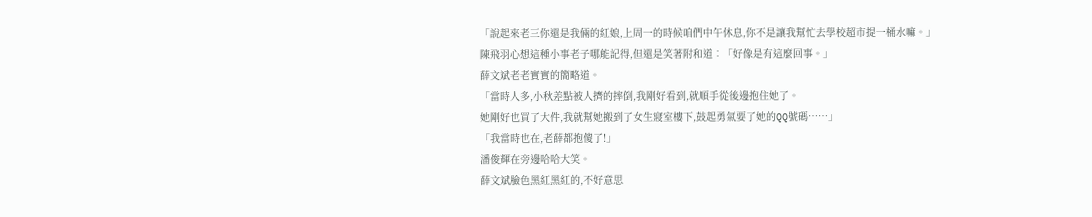「說起來老三你還是我倆的紅娘,上周一的時候咱們中午休息,你不是讓我幫忙去學校超市提一桶水嘛。」
陳飛羽心想這種小事老子哪能記得,但還是笑著附和道︰「好像是有這麼回事。」
薛文斌老老實實的簡略道。
「當時人多,小秋差點被人擠的摔倒,我剛好看到,就順手從後邊抱住她了。
她剛好也買了大件,我就幫她搬到了女生寢室樓下,鼓起勇氣要了她的QQ號碼……」
「我當時也在,老薛都抱傻了!」
潘俊輝在旁邊哈哈大笑。
薛文斌臉色黑紅黑紅的,不好意思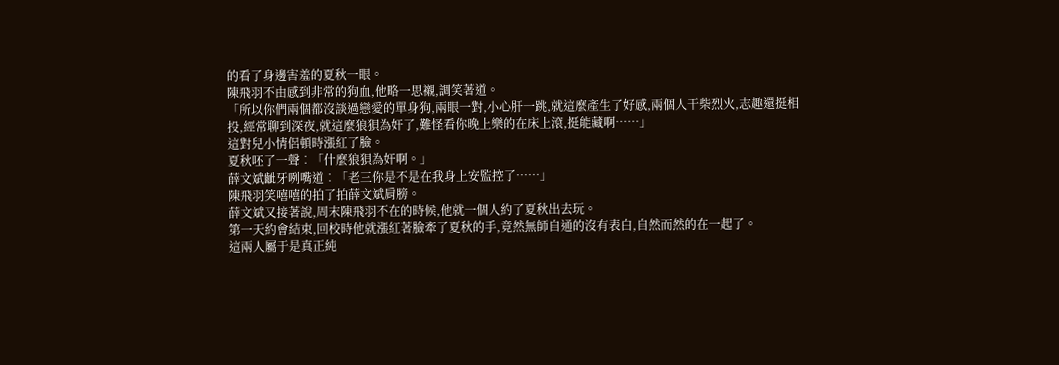的看了身邊害羞的夏秋一眼。
陳飛羽不由感到非常的狗血,他略一思襯,調笑著道。
「所以你們兩個都沒談過戀愛的單身狗,兩眼一對,小心肝一跳,就這麼產生了好感,兩個人干柴烈火,志趣還挺相投,經常聊到深夜,就這麼狼狽為奸了,難怪看你晚上樂的在床上滾,挺能藏啊……」
這對兒小情侶頓時漲紅了臉。
夏秋呸了一聲︰「什麼狼狽為奸啊。」
薛文斌齜牙咧嘴道︰「老三你是不是在我身上安監控了……」
陳飛羽笑嘻嘻的拍了拍薛文斌肩膀。
薛文斌又接著說,周末陳飛羽不在的時候,他就一個人約了夏秋出去玩。
第一天約會結束,回校時他就漲紅著臉牽了夏秋的手,竟然無師自通的沒有表白,自然而然的在一起了。
這兩人屬于是真正純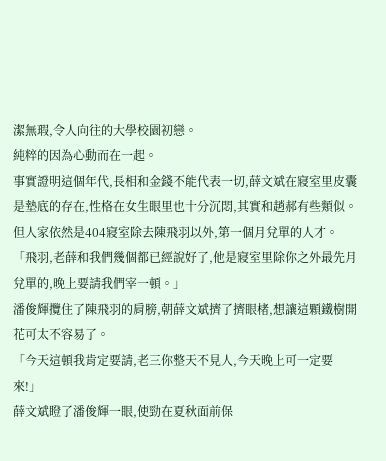潔無瑕,令人向往的大學校園初戀。
純粹的因為心動而在一起。
事實證明這個年代,長相和金錢不能代表一切,薛文斌在寢室里皮囊是墊底的存在,性格在女生眼里也十分沉悶,其實和趙郝有些類似。
但人家依然是404寢室除去陳飛羽以外,第一個月兌單的人才。
「飛羽,老薛和我們幾個都已經說好了,他是寢室里除你之外最先月兌單的,晚上要請我們宰一頓。」
潘俊輝攬住了陳飛羽的肩膀,朝薛文斌擠了擠眼楮,想讓這顆鐵樹開花可太不容易了。
「今天這頓我肯定要請,老三你整天不見人,今天晚上可一定要來!」
薛文斌瞪了潘俊輝一眼,使勁在夏秋面前保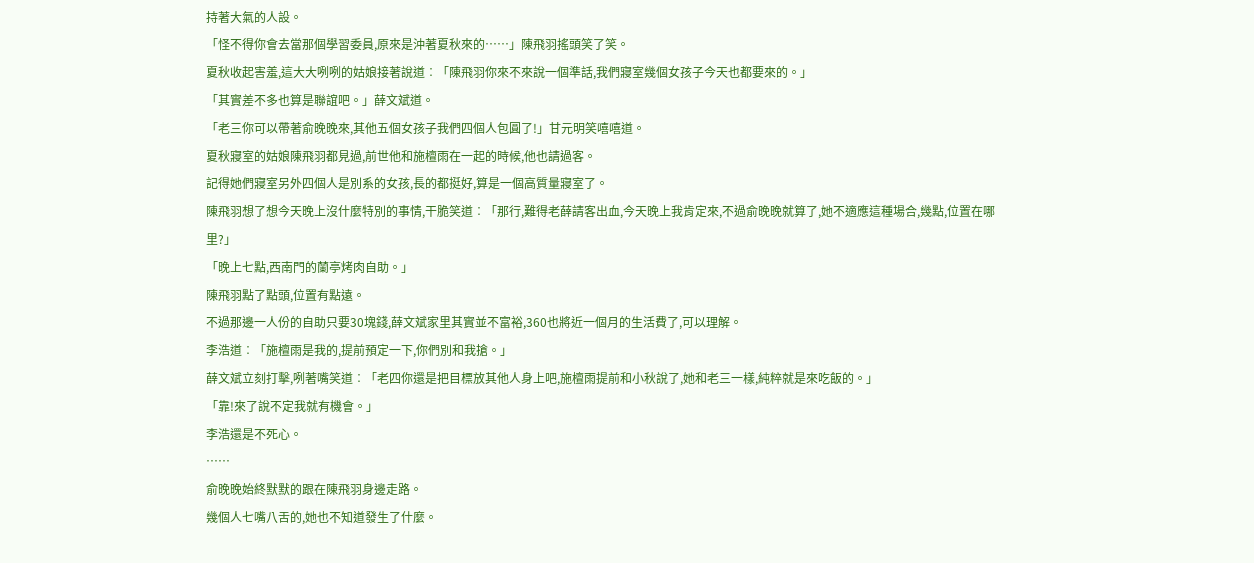持著大氣的人設。
「怪不得你會去當那個學習委員,原來是沖著夏秋來的……」陳飛羽搖頭笑了笑。
夏秋收起害羞,這大大咧咧的姑娘接著說道︰「陳飛羽你來不來說一個準話,我們寢室幾個女孩子今天也都要來的。」
「其實差不多也算是聯誼吧。」薛文斌道。
「老三你可以帶著俞晚晚來,其他五個女孩子我們四個人包圓了!」甘元明笑嘻嘻道。
夏秋寢室的姑娘陳飛羽都見過,前世他和施檀雨在一起的時候,他也請過客。
記得她們寢室另外四個人是別系的女孩,長的都挺好,算是一個高質量寢室了。
陳飛羽想了想今天晚上沒什麼特別的事情,干脆笑道︰「那行,難得老薛請客出血,今天晚上我肯定來,不過俞晚晚就算了,她不適應這種場合,幾點,位置在哪里?」
「晚上七點,西南門的蘭亭烤肉自助。」
陳飛羽點了點頭,位置有點遠。
不過那邊一人份的自助只要30塊錢,薛文斌家里其實並不富裕,360也將近一個月的生活費了,可以理解。
李浩道︰「施檀雨是我的,提前預定一下,你們別和我搶。」
薛文斌立刻打擊,咧著嘴笑道︰「老四你還是把目標放其他人身上吧,施檀雨提前和小秋說了,她和老三一樣,純粹就是來吃飯的。」
「靠!來了說不定我就有機會。」
李浩還是不死心。
……
俞晚晚始終默默的跟在陳飛羽身邊走路。
幾個人七嘴八舌的,她也不知道發生了什麼。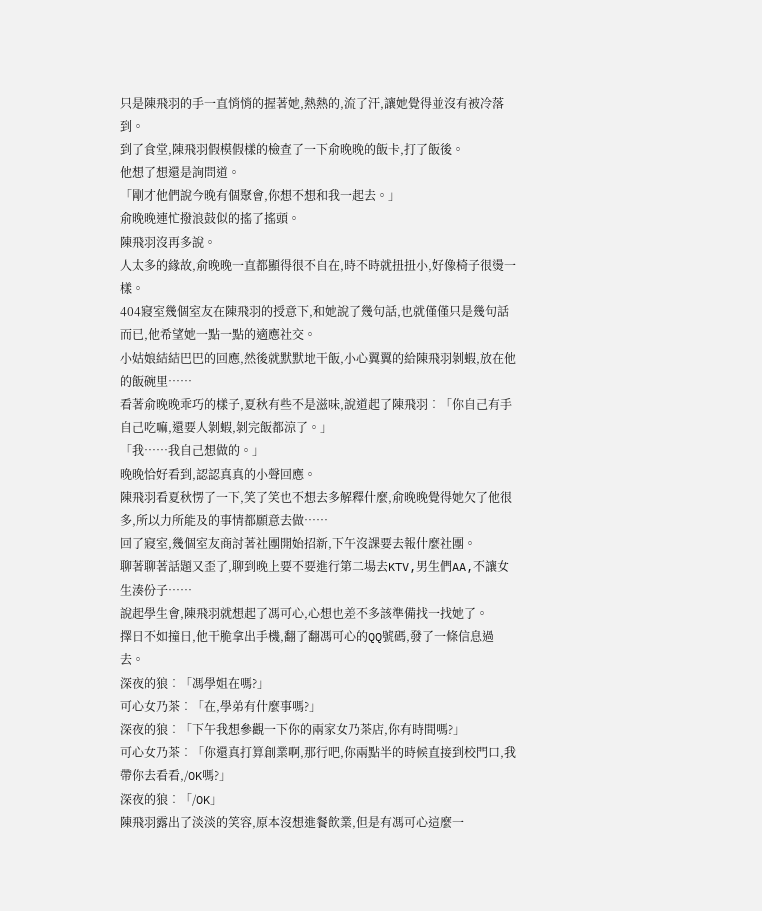只是陳飛羽的手一直悄悄的握著她,熱熱的,流了汗,讓她覺得並沒有被冷落到。
到了食堂,陳飛羽假模假樣的檢查了一下俞晚晚的飯卡,打了飯後。
他想了想還是詢問道。
「剛才他們說今晚有個聚會,你想不想和我一起去。」
俞晚晚連忙撥浪鼓似的搖了搖頭。
陳飛羽沒再多說。
人太多的緣故,俞晚晚一直都顯得很不自在,時不時就扭扭小,好像椅子很燙一樣。
404寢室幾個室友在陳飛羽的授意下,和她說了幾句話,也就僅僅只是幾句話而已,他希望她一點一點的適應社交。
小姑娘結結巴巴的回應,然後就默默地干飯,小心翼翼的給陳飛羽剝蝦,放在他的飯碗里……
看著俞晚晚乖巧的樣子,夏秋有些不是滋味,說道起了陳飛羽︰「你自己有手自己吃嘛,還要人剝蝦,剝完飯都涼了。」
「我……我自己想做的。」
晚晚恰好看到,認認真真的小聲回應。
陳飛羽看夏秋愣了一下,笑了笑也不想去多解釋什麼,俞晚晚覺得她欠了他很多,所以力所能及的事情都願意去做……
回了寢室,幾個室友商討著社團開始招新,下午沒課要去報什麼社團。
聊著聊著話題又歪了,聊到晚上要不要進行第二場去KTV,男生們AA,不讓女生湊份子……
說起學生會,陳飛羽就想起了馮可心,心想也差不多該準備找一找她了。
擇日不如撞日,他干脆拿出手機,翻了翻馮可心的QQ號碼,發了一條信息過去。
深夜的狼︰「馮學姐在嗎?」
可心女乃茶︰「在,學弟有什麼事嗎?」
深夜的狼︰「下午我想參觀一下你的兩家女乃茶店,你有時間嗎?」
可心女乃茶︰「你還真打算創業啊,那行吧,你兩點半的時候直接到校門口,我帶你去看看,/OK嗎?」
深夜的狼︰「/OK」
陳飛羽露出了淡淡的笑容,原本沒想進餐飲業,但是有馮可心這麼一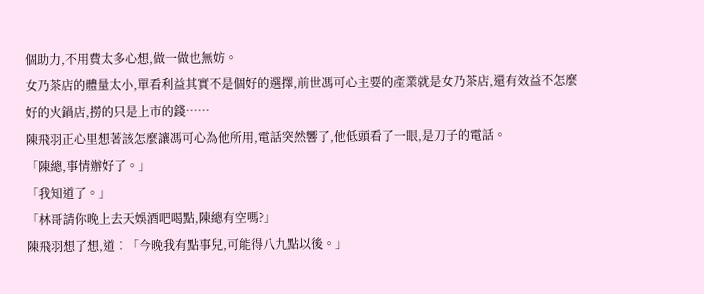個助力,不用費太多心想,做一做也無妨。
女乃茶店的體量太小,單看利益其實不是個好的選擇,前世馮可心主要的產業就是女乃茶店,還有效益不怎麼好的火鍋店,撈的只是上市的錢……
陳飛羽正心里想著該怎麼讓馮可心為他所用,電話突然響了,他低頭看了一眼,是刀子的電話。
「陳總,事情辦好了。」
「我知道了。」
「林哥請你晚上去天娛酒吧喝點,陳總有空嗎?」
陳飛羽想了想,道︰「今晚我有點事兒,可能得八九點以後。」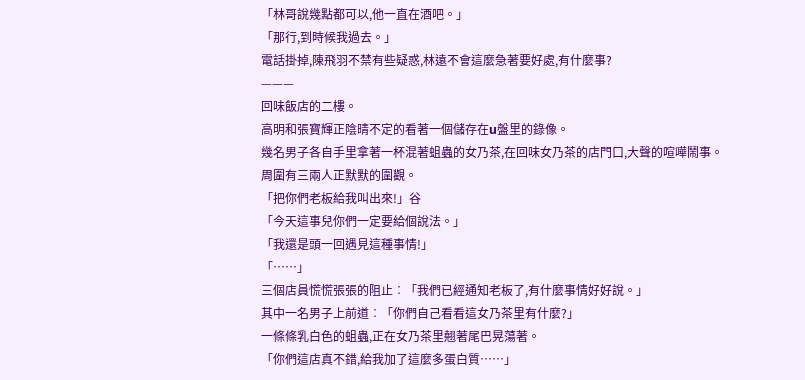「林哥說幾點都可以,他一直在酒吧。」
「那行,到時候我過去。」
電話掛掉,陳飛羽不禁有些疑惑,林遠不會這麼急著要好處,有什麼事?
———
回味飯店的二樓。
高明和張寶輝正陰晴不定的看著一個儲存在u盤里的錄像。
幾名男子各自手里拿著一杯混著蛆蟲的女乃茶,在回味女乃茶的店門口,大聲的喧嘩鬧事。
周圍有三兩人正默默的圍觀。
「把你們老板給我叫出來!」谷
「今天這事兒你們一定要給個說法。」
「我還是頭一回遇見這種事情!」
「……」
三個店員慌慌張張的阻止︰「我們已經通知老板了,有什麼事情好好說。」
其中一名男子上前道︰「你們自己看看這女乃茶里有什麼?」
一條條乳白色的蛆蟲,正在女乃茶里翹著尾巴晃蕩著。
「你們這店真不錯,給我加了這麼多蛋白質……」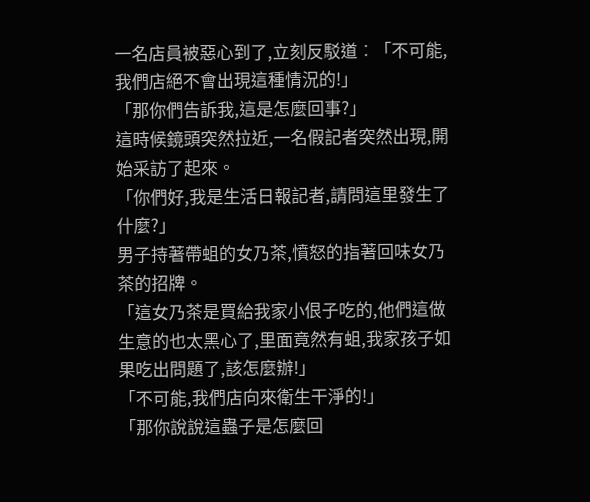一名店員被惡心到了,立刻反駁道︰「不可能,我們店絕不會出現這種情況的!」
「那你們告訴我,這是怎麼回事?」
這時候鏡頭突然拉近,一名假記者突然出現,開始采訪了起來。
「你們好,我是生活日報記者,請問這里發生了什麼?」
男子持著帶蛆的女乃茶,憤怒的指著回味女乃茶的招牌。
「這女乃茶是買給我家小佷子吃的,他們這做生意的也太黑心了,里面竟然有蛆,我家孩子如果吃出問題了,該怎麼辦!」
「不可能,我們店向來衛生干淨的!」
「那你說說這蟲子是怎麼回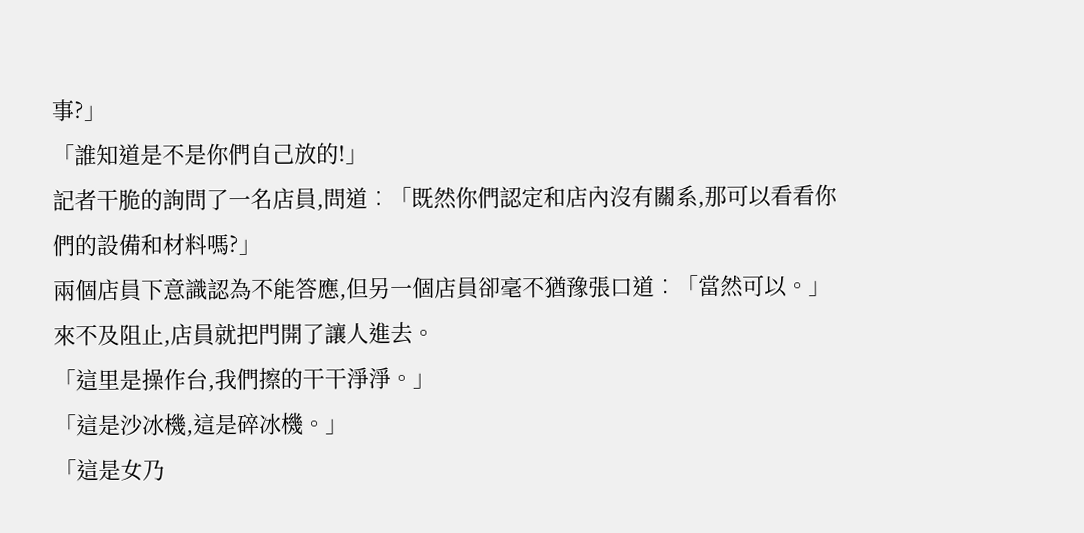事?」
「誰知道是不是你們自己放的!」
記者干脆的詢問了一名店員,問道︰「既然你們認定和店內沒有關系,那可以看看你們的設備和材料嗎?」
兩個店員下意識認為不能答應,但另一個店員卻毫不猶豫張口道︰「當然可以。」
來不及阻止,店員就把門開了讓人進去。
「這里是操作台,我們擦的干干淨淨。」
「這是沙冰機,這是碎冰機。」
「這是女乃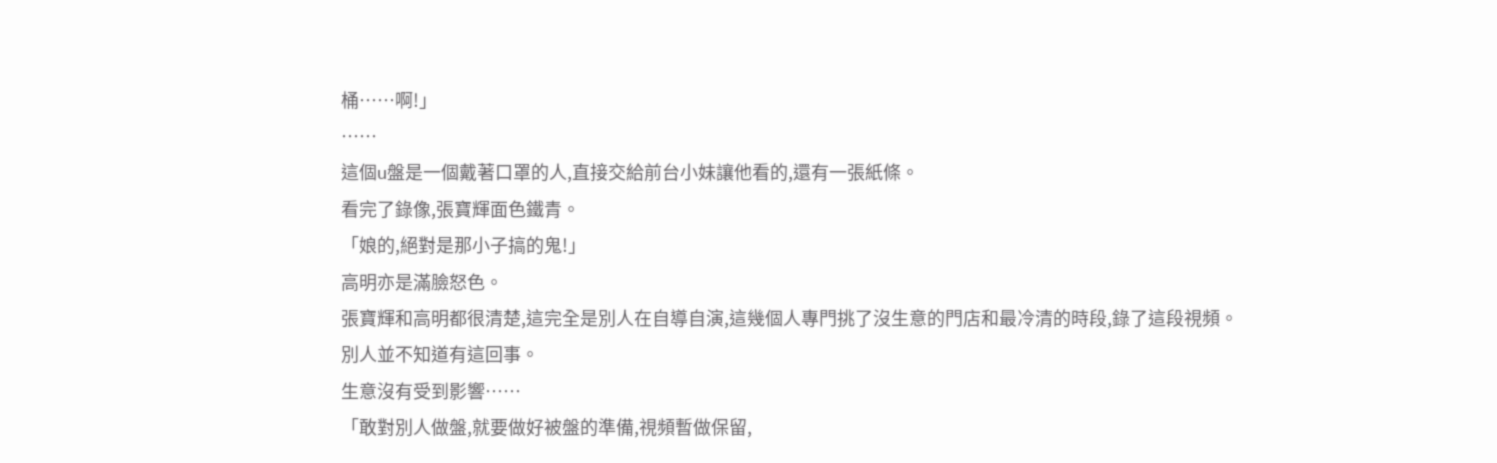桶……啊!」
……
這個u盤是一個戴著口罩的人,直接交給前台小妹讓他看的,還有一張紙條。
看完了錄像,張寶輝面色鐵青。
「娘的,絕對是那小子搞的鬼!」
高明亦是滿臉怒色。
張寶輝和高明都很清楚,這完全是別人在自導自演,這幾個人專門挑了沒生意的門店和最冷清的時段,錄了這段視頻。
別人並不知道有這回事。
生意沒有受到影響……
「敢對別人做盤,就要做好被盤的準備,視頻暫做保留,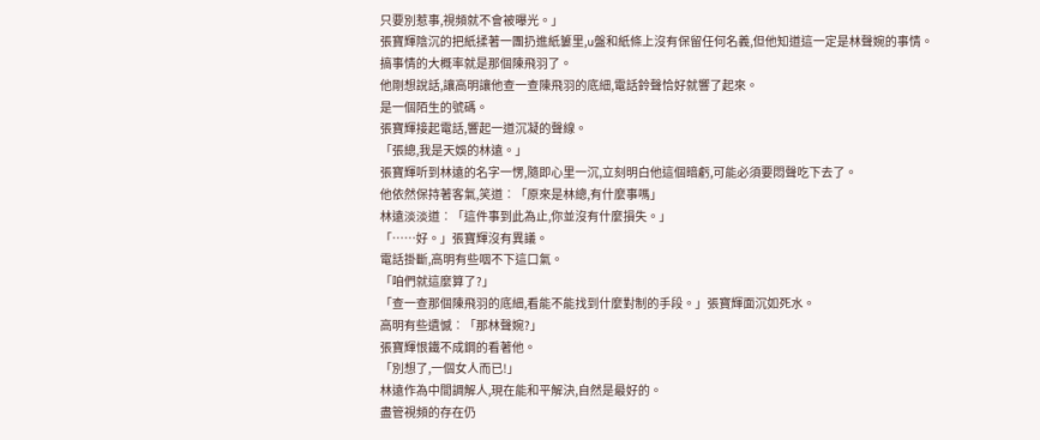只要別惹事,視頻就不會被曝光。」
張寶輝陰沉的把紙揉著一團扔進紙簍里,u盤和紙條上沒有保留任何名義,但他知道這一定是林聲婉的事情。
搞事情的大概率就是那個陳飛羽了。
他剛想說話,讓高明讓他查一查陳飛羽的底細,電話鈴聲恰好就響了起來。
是一個陌生的號碼。
張寶輝接起電話,響起一道沉凝的聲線。
「張總,我是天娛的林遠。」
張寶輝听到林遠的名字一愣,隨即心里一沉,立刻明白他這個暗虧,可能必須要悶聲吃下去了。
他依然保持著客氣,笑道︰「原來是林總,有什麼事嗎」
林遠淡淡道︰「這件事到此為止,你並沒有什麼損失。」
「……好。」張寶輝沒有異議。
電話掛斷,高明有些咽不下這口氣。
「咱們就這麼算了?」
「查一查那個陳飛羽的底細,看能不能找到什麼對制的手段。」張寶輝面沉如死水。
高明有些遺憾︰「那林聲婉?」
張寶輝恨鐵不成鋼的看著他。
「別想了,一個女人而已!」
林遠作為中間調解人,現在能和平解決,自然是最好的。
盡管視頻的存在仍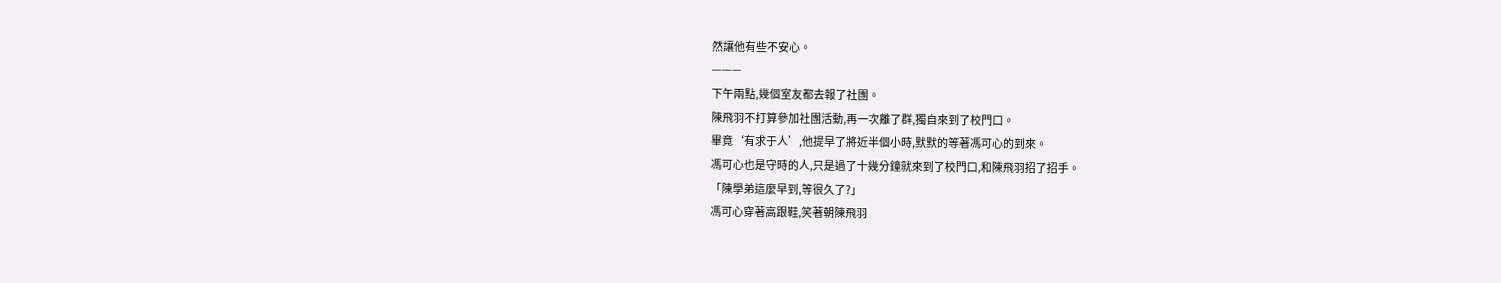然讓他有些不安心。
———
下午兩點,幾個室友都去報了社團。
陳飛羽不打算參加社團活動,再一次離了群,獨自來到了校門口。
畢竟‘有求于人’,他提早了將近半個小時,默默的等著馮可心的到來。
馮可心也是守時的人,只是過了十幾分鐘就來到了校門口,和陳飛羽招了招手。
「陳學弟這麼早到,等很久了?」
馮可心穿著高跟鞋,笑著朝陳飛羽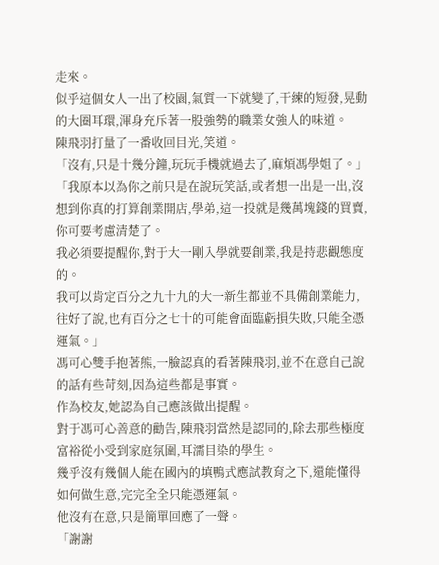走來。
似乎這個女人一出了校園,氣質一下就變了,干練的短發,晃動的大圈耳環,渾身充斥著一股強勢的職業女強人的味道。
陳飛羽打量了一番收回目光,笑道。
「沒有,只是十幾分鐘,玩玩手機就過去了,麻煩馮學姐了。」
「我原本以為你之前只是在說玩笑話,或者想一出是一出,沒想到你真的打算創業開店,學弟,這一投就是幾萬塊錢的買賣,你可要考慮清楚了。
我必須要提醒你,對于大一剛入學就要創業,我是持悲觀態度的。
我可以肯定百分之九十九的大一新生都並不具備創業能力,往好了說,也有百分之七十的可能會面臨虧損失敗,只能全憑運氣。」
馮可心雙手抱著熊,一臉認真的看著陳飛羽,並不在意自己說的話有些苛刻,因為這些都是事實。
作為校友,她認為自己應該做出提醒。
對于馮可心善意的勸告,陳飛羽當然是認同的,除去那些極度富裕從小受到家庭氛圍,耳濡目染的學生。
幾乎沒有幾個人能在國內的填鴨式應試教育之下,還能懂得如何做生意,完完全全只能憑運氣。
他沒有在意,只是簡單回應了一聲。
「謝謝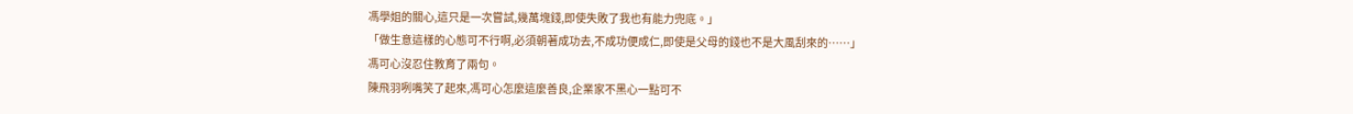馮學姐的關心,這只是一次嘗試,幾萬塊錢,即使失敗了我也有能力兜底。」
「做生意這樣的心態可不行啊,必須朝著成功去,不成功便成仁,即使是父母的錢也不是大風刮來的……」
馮可心沒忍住教育了兩句。
陳飛羽咧嘴笑了起來,馮可心怎麼這麼善良,企業家不黑心一點可不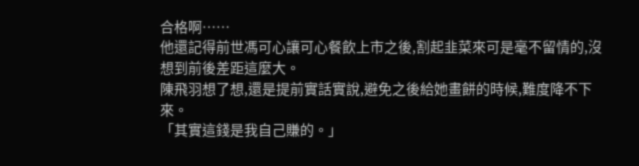合格啊……
他還記得前世馮可心讓可心餐飲上市之後,割起韭菜來可是毫不留情的,沒想到前後差距這麼大。
陳飛羽想了想,還是提前實話實說,避免之後給她畫餅的時候,難度降不下來。
「其實這錢是我自己賺的。」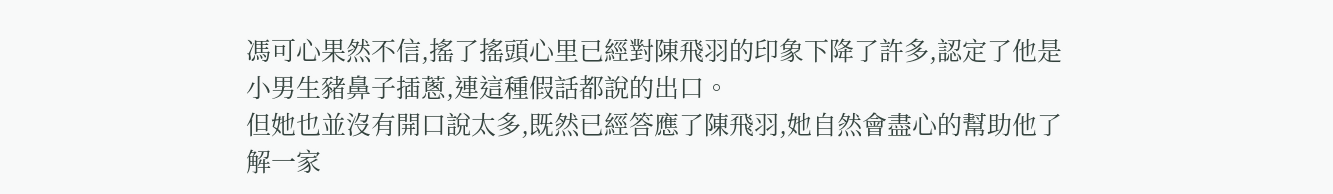馮可心果然不信,搖了搖頭心里已經對陳飛羽的印象下降了許多,認定了他是小男生豬鼻子插蔥,連這種假話都說的出口。
但她也並沒有開口說太多,既然已經答應了陳飛羽,她自然會盡心的幫助他了解一家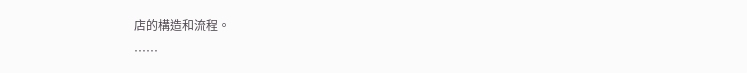店的構造和流程。
……